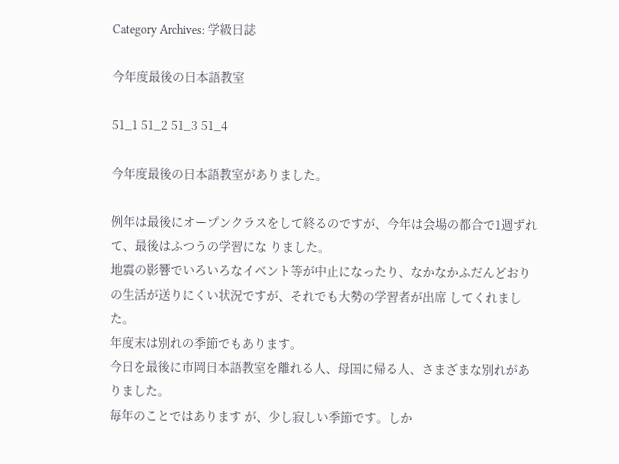Category Archives: 学級日誌

今年度最後の日本語教室

51_1 51_2 51_3 51_4

今年度最後の日本語教室がありました。

例年は最後にオープンクラスをして終るのですが、今年は会場の都合で1週ずれて、最後はふつうの学習にな りました。
地震の影響でいろいろなイベント等が中止になったり、なかなかふだんどおりの生活が送りにくい状況ですが、それでも大勢の学習者が出席 してくれました。
年度末は別れの季節でもあります。
今日を最後に市岡日本語教室を離れる人、母国に帰る人、さまざまな別れがありました。
毎年のことではあります が、少し寂しい季節です。しか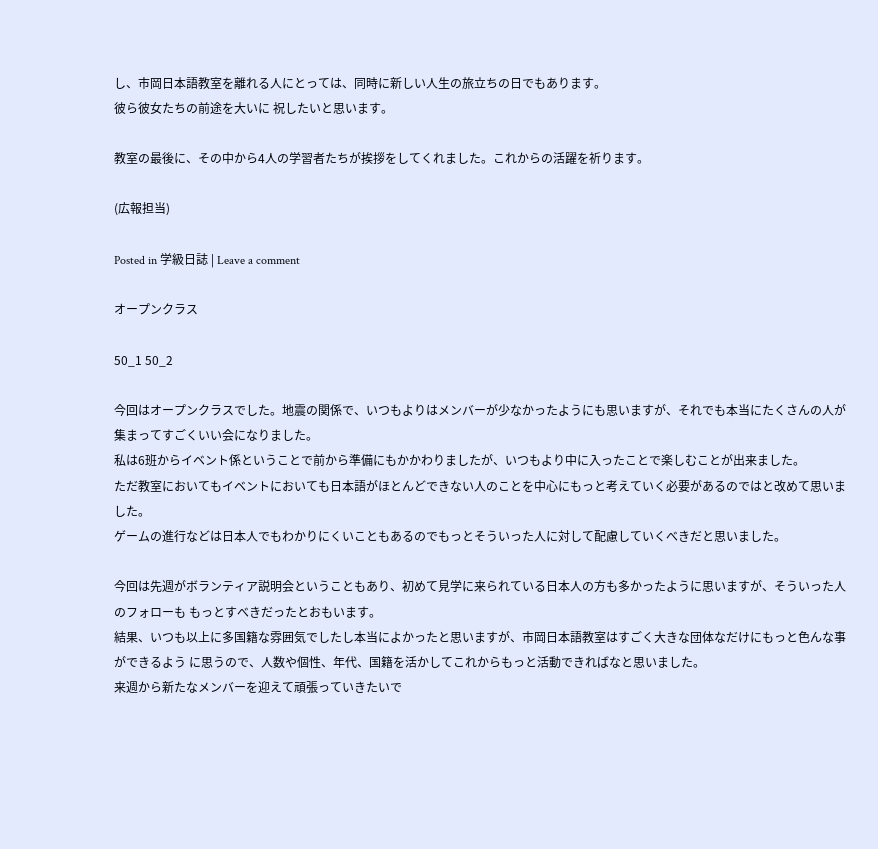し、市岡日本語教室を離れる人にとっては、同時に新しい人生の旅立ちの日でもあります。
彼ら彼女たちの前途を大いに 祝したいと思います。

教室の最後に、その中から4人の学習者たちが挨拶をしてくれました。これからの活躍を祈ります。

(広報担当)

Posted in 学級日誌 | Leave a comment

オープンクラス

50_1 50_2

今回はオープンクラスでした。地震の関係で、いつもよりはメンバーが少なかったようにも思いますが、それでも本当にたくさんの人が集まってすごくいい会になりました。
私は6班からイベント係ということで前から準備にもかかわりましたが、いつもより中に入ったことで楽しむことが出来ました。
ただ教室においてもイベントにおいても日本語がほとんどできない人のことを中心にもっと考えていく必要があるのではと改めて思いました。
ゲームの進行などは日本人でもわかりにくいこともあるのでもっとそういった人に対して配慮していくべきだと思いました。

今回は先週がボランティア説明会ということもあり、初めて見学に来られている日本人の方も多かったように思いますが、そういった人のフォローも もっとすべきだったとおもいます。
結果、いつも以上に多国籍な雰囲気でしたし本当によかったと思いますが、市岡日本語教室はすごく大きな団体なだけにもっと色んな事ができるよう に思うので、人数や個性、年代、国籍を活かしてこれからもっと活動できればなと思いました。
来週から新たなメンバーを迎えて頑張っていきたいで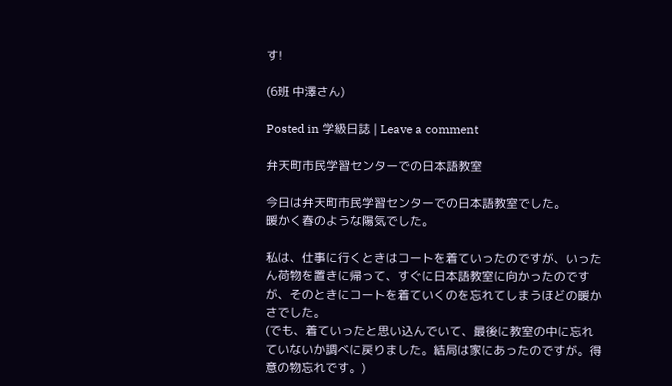す!

(6班 中澤さん)

Posted in 学級日誌 | Leave a comment

弁天町市民学習センターでの日本語教室

今日は弁天町市民学習センターでの日本語教室でした。
暖かく春のような陽気でした。

私は、仕事に行くときはコートを着ていったのですが、いったん荷物を置きに帰って、すぐに日本語教室に向かったのですが、そのときにコートを着ていくのを忘れてしまうほどの暖かさでした。
(でも、着ていったと思い込んでいて、最後に教室の中に忘れていないか調べに戻りました。結局は家にあったのですが。得意の物忘れです。)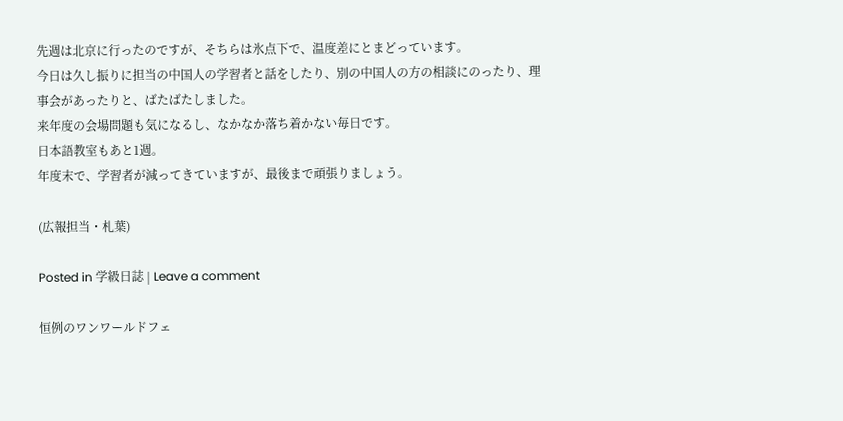先週は北京に行ったのですが、そちらは氷点下で、温度差にとまどっています。
今日は久し振りに担当の中国人の学習者と話をしたり、別の中国人の方の相談にのったり、理事会があったりと、ばたばたしました。
来年度の会場問題も気になるし、なかなか落ち着かない毎日です。
日本語教室もあと1週。
年度末で、学習者が減ってきていますが、最後まで頑張りましょう。

(広報担当・札葉)

Posted in 学級日誌 | Leave a comment

恒例のワンワールドフェ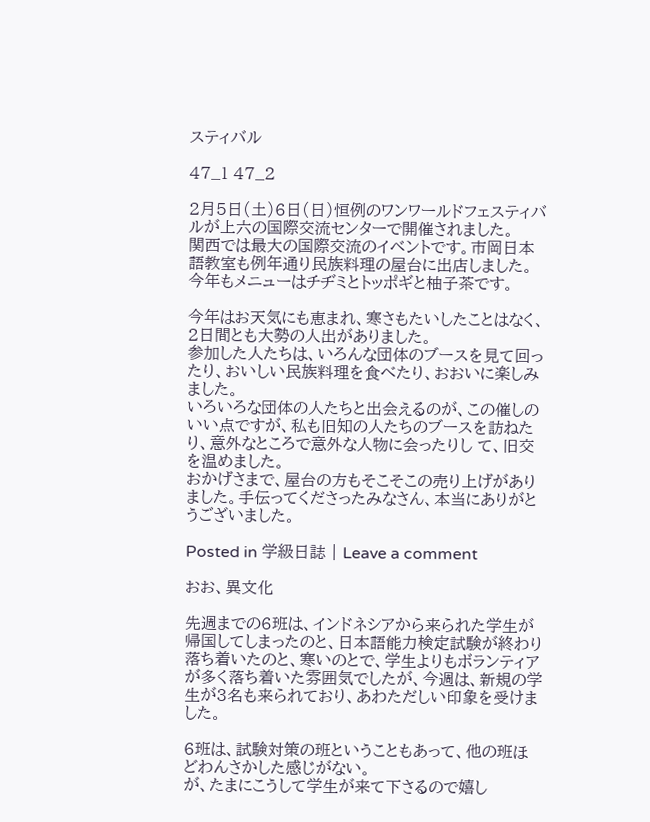スティバル

47_1 47_2

2月5日(土)6日(日)恒例のワンワールドフェスティバルが上六の国際交流センターで開催されました。
関西では最大の国際交流のイベントです。市岡日本語教室も例年通り民族料理の屋台に出店しました。
今年もメニューはチヂミとトッポギと柚子茶です。

今年はお天気にも恵まれ、寒さもたいしたことはなく、2日間とも大勢の人出がありました。
参加した人たちは、いろんな団体のブースを見て回ったり、おいしい民族料理を食べたり、おおいに楽しみました。
いろいろな団体の人たちと出会えるのが、この催しのいい点ですが、私も旧知の人たちのブースを訪ねたり、意外なところで意外な人物に会ったりし て、旧交を温めました。
おかげさまで、屋台の方もそこそこの売り上げがありました。手伝ってくださったみなさん、本当にありがとうございました。

Posted in 学級日誌 | Leave a comment

おお、異文化

先週までの6班は、インドネシアから来られた学生が帰国してしまったのと、日本語能力検定試験が終わり落ち着いたのと、寒いのとで、学生よりもボランティアが多く落ち着いた雰囲気でしたが、今週は、新規の学生が3名も来られており、あわただしい印象を受けました。

6班は、試験対策の班ということもあって、他の班ほどわんさかした感じがない。
が、たまにこうして学生が来て下さるので嬉し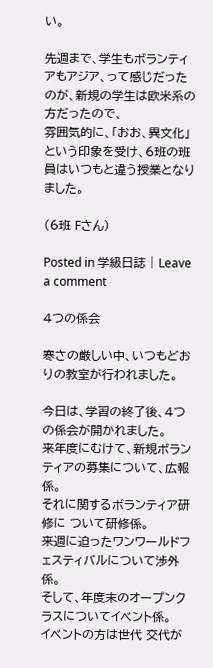い。

先週まで、学生もボランティアもアジア、って感じだったのが、新規の学生は欧米系の方だったので、
雰囲気的に、「おお、異文化」という印象を受け、6班の班員はいつもと違う授業となりました。

(6班 Fさん)

Posted in 学級日誌 | Leave a comment

4つの係会

寒さの厳しい中、いつもどおりの教室が行われました。

今日は、学習の終了後、4つの係会が開かれました。
来年度にむけて、新規ボランティアの募集について、広報係。
それに関するボランティア研修に ついて研修係。
来週に迫ったワンワールドフェスティバルについて渉外係。
そして、年度末のオープンクラスについてイベント係。
イベントの方は世代 交代が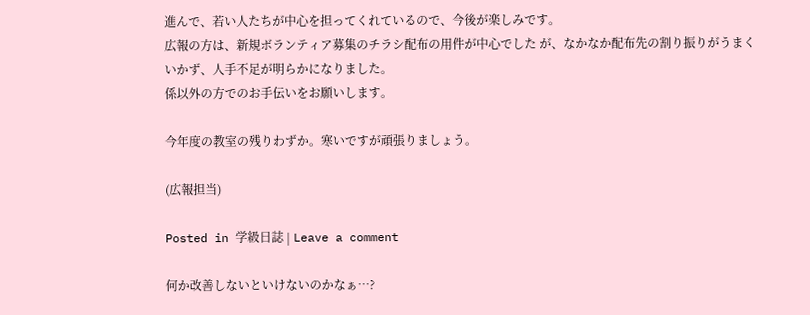進んで、若い人たちが中心を担ってくれているので、今後が楽しみです。
広報の方は、新規ボランティア募集のチラシ配布の用件が中心でした が、なかなか配布先の割り振りがうまくいかず、人手不足が明らかになりました。
係以外の方でのお手伝いをお願いします。

今年度の教室の残りわずか。寒いですが頑張りましょう。

(広報担当)

Posted in 学級日誌 | Leave a comment

何か改善しないといけないのかなぁ…?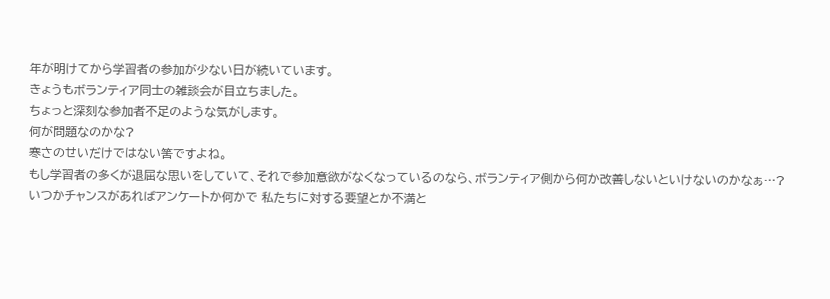年が明けてから学習者の参加が少ない日が続いています。
きょうもボランティア同士の雑談会が目立ちました。
ちょっと深刻な参加者不足のような気がします。
何が問題なのかな?
寒さのせいだけではない筈ですよね。
もし学習者の多くが退屈な思いをしていて、それで参加意欲がなくなっているのなら、ボランティア側から何か改善しないといけないのかなぁ…?
いつかチャンスがあればアンケートか何かで 私たちに対する要望とか不満と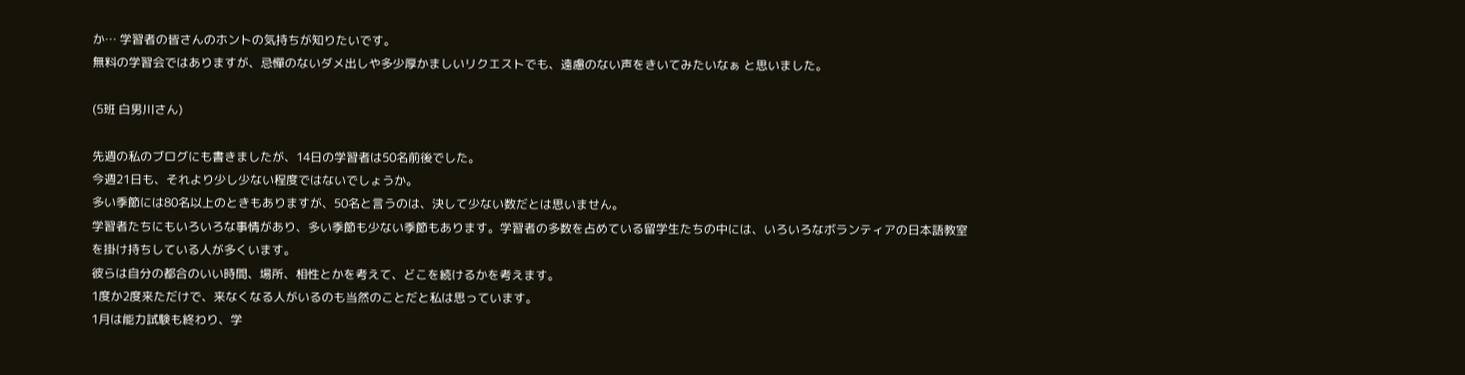か… 学習者の皆さんのホントの気持ちが知りたいです。
無料の学習会ではありますが、忌憚のないダメ出しや多少厚かましいリクエストでも、遠慮のない声をきいてみたいなぁ と思いました。

(5班 白男川さん)

先週の私のブログにも書きましたが、14日の学習者は50名前後でした。
今週21日も、それより少し少ない程度ではないでしょうか。
多い季節には80名以上のときもありますが、50名と言うのは、決して少ない数だとは思いません。
学習者たちにもいろいろな事情があり、多い季節も少ない季節もあります。学習者の多数を占めている留学生たちの中には、いろいろなボランティアの日本語教室を掛け持ちしている人が多くいます。
彼らは自分の都合のいい時間、場所、相性とかを考えて、どこを続けるかを考えます。
1度か2度来ただけで、来なくなる人がいるのも当然のことだと私は思っています。
1月は能力試験も終わり、学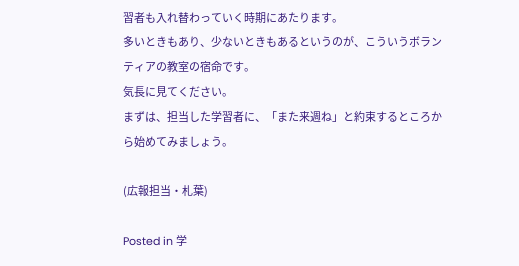習者も入れ替わっていく時期にあたります。
多いときもあり、少ないときもあるというのが、こういうボランティアの教室の宿命です。
気長に見てください。
まずは、担当した学習者に、「また来週ね」と約束するところから始めてみましょう。

(広報担当・札葉)

Posted in 学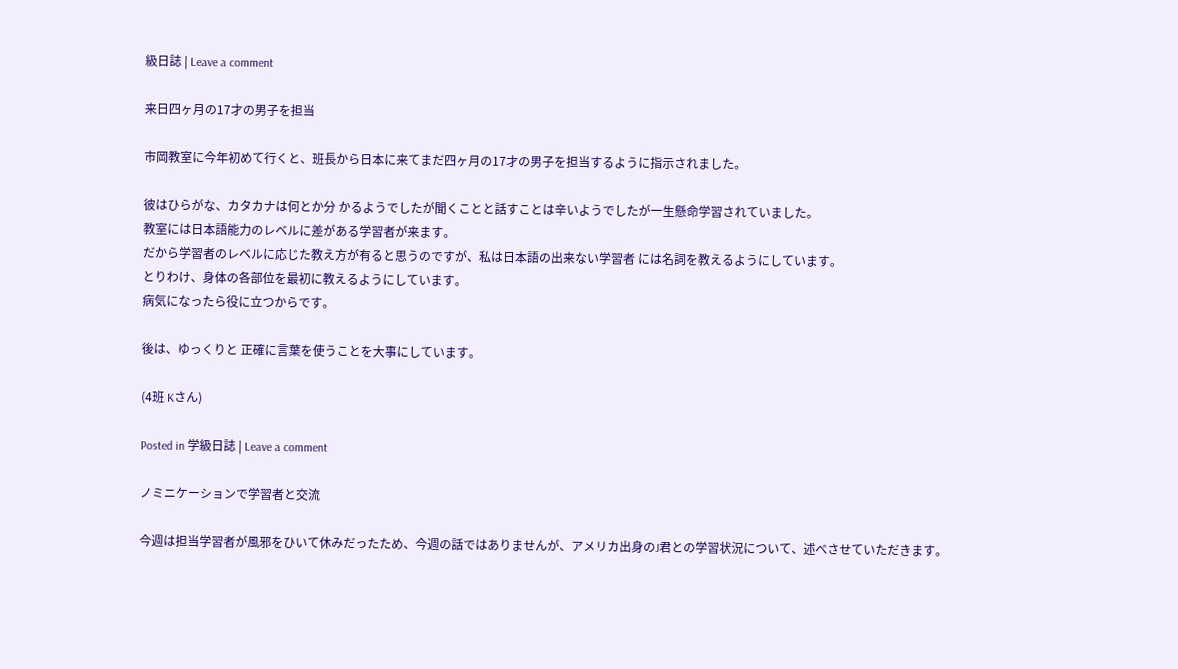級日誌 | Leave a comment

来日四ヶ月の17才の男子を担当

市岡教室に今年初めて行くと、班長から日本に来てまだ四ヶ月の17才の男子を担当するように指示されました。

彼はひらがな、カタカナは何とか分 かるようでしたが聞くことと話すことは辛いようでしたが一生懸命学習されていました。
教室には日本語能力のレベルに差がある学習者が来ます。
だから学習者のレベルに応じた教え方が有ると思うのですが、私は日本語の出来ない学習者 には名詞を教えるようにしています。
とりわけ、身体の各部位を最初に教えるようにしています。
病気になったら役に立つからです。

後は、ゆっくりと 正確に言葉を使うことを大事にしています。

(4班 Kさん)

Posted in 学級日誌 | Leave a comment

ノミニケーションで学習者と交流

今週は担当学習者が風邪をひいて休みだったため、今週の話ではありませんが、アメリカ出身のJ君との学習状況について、述べさせていただきます。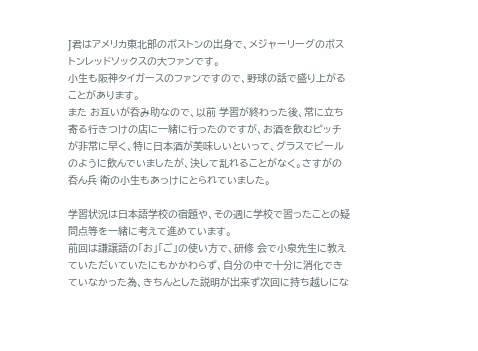J君はアメリカ東北部のボストンの出身で、メジャーリーグのボストンレッドソックスの大ファンです。
小生も阪神タイガースのファンですので、野球の話で盛り上がることがあります。
また お互いが呑み助なので、以前 学習が終わった後、常に立ち寄る行きつけの店に一緒に行ったのですが、お酒を飲むピッチが非常に早く、特に日本酒が美味しいといって、グラスでビールのように飲んでいましたが、決して乱れることがなく。さすがの呑ん兵 衛の小生もあっけにとられていました。

学習状況は日本語学校の宿題や、その週に学校で習ったことの疑問点等を一緒に考えて進めています。
前回は謙譲語の「お」「ご」の使い方で、研修 会で小泉先生に教えていただいていたにもかかわらず、自分の中で十分に消化できていなかった為、きちんとした説明が出来ず次回に持ち越しにな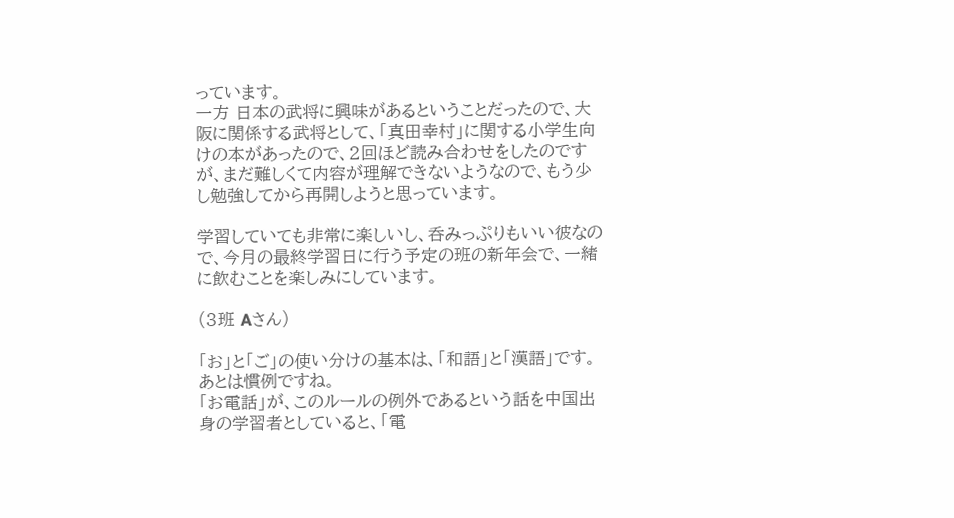っています。
一方 日本の武将に興味があるということだったので、大阪に関係する武将として、「真田幸村」に関する小学生向けの本があったので、2回ほど読み合わせをしたのですが、まだ難しくて内容が理解できないようなので、もう少し勉強してから再開しようと思っています。

学習していても非常に楽しいし、呑みっぷりもいい彼なので、今月の最終学習日に行う予定の班の新年会で、一緒に飲むことを楽しみにしています。

(3班 Aさん)

「お」と「ご」の使い分けの基本は、「和語」と「漢語」です。あとは慣例ですね。
「お電話」が、このルールの例外であるという話を中国出身の学習者としていると、「電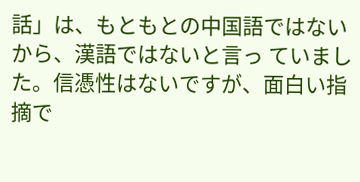話」は、もともとの中国語ではないから、漢語ではないと言っ ていました。信憑性はないですが、面白い指摘で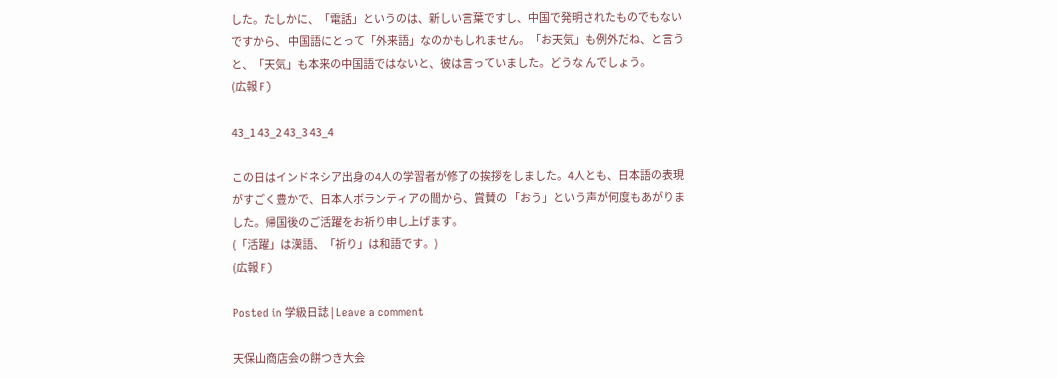した。たしかに、「電話」というのは、新しい言葉ですし、中国で発明されたものでもないですから、 中国語にとって「外来語」なのかもしれません。「お天気」も例外だね、と言うと、「天気」も本来の中国語ではないと、彼は言っていました。どうな んでしょう。
(広報 F)

43_1 43_2 43_3 43_4

この日はインドネシア出身の4人の学習者が修了の挨拶をしました。4人とも、日本語の表現がすごく豊かで、日本人ボランティアの間から、賞賛の 「おう」という声が何度もあがりました。帰国後のご活躍をお祈り申し上げます。
(「活躍」は漢語、「祈り」は和語です。)
(広報 F)

Posted in 学級日誌 | Leave a comment

天保山商店会の餅つき大会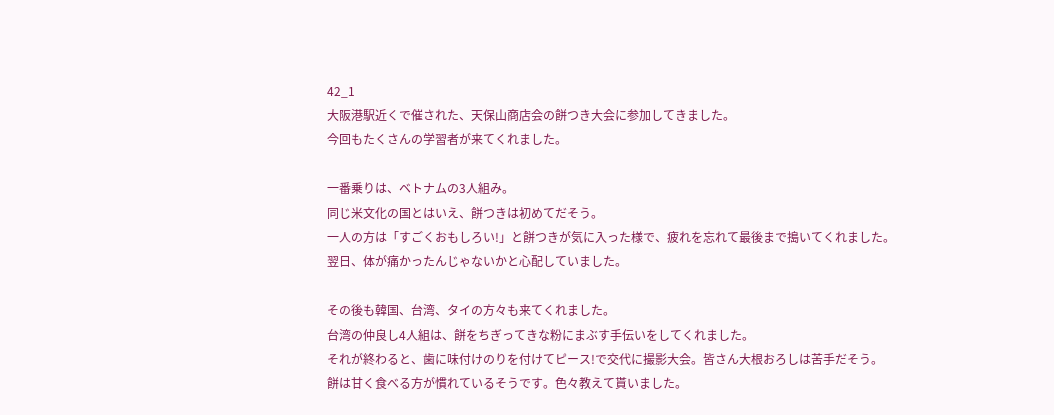42_1
大阪港駅近くで催された、天保山商店会の餅つき大会に参加してきました。
今回もたくさんの学習者が来てくれました。

一番乗りは、ベトナムの3人組み。
同じ米文化の国とはいえ、餅つきは初めてだそう。
一人の方は「すごくおもしろい!」と餅つきが気に入った様で、疲れを忘れて最後まで搗いてくれました。
翌日、体が痛かったんじゃないかと心配していました。

その後も韓国、台湾、タイの方々も来てくれました。
台湾の仲良し4人組は、餅をちぎってきな粉にまぶす手伝いをしてくれました。
それが終わると、歯に味付けのりを付けてピース!で交代に撮影大会。皆さん大根おろしは苦手だそう。
餅は甘く食べる方が慣れているそうです。色々教えて貰いました。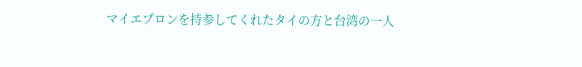マイエプロンを持参してくれたタイの方と台湾の一人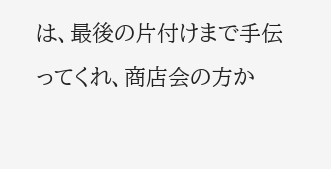は、最後の片付けまで手伝ってくれ、商店会の方か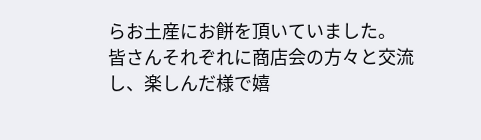らお土産にお餅を頂いていました。
皆さんそれぞれに商店会の方々と交流し、楽しんだ様で嬉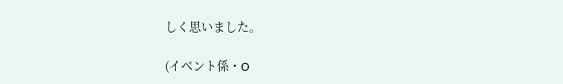しく思いました。

(イベント係・O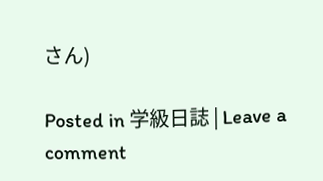さん)

Posted in 学級日誌 | Leave a comment